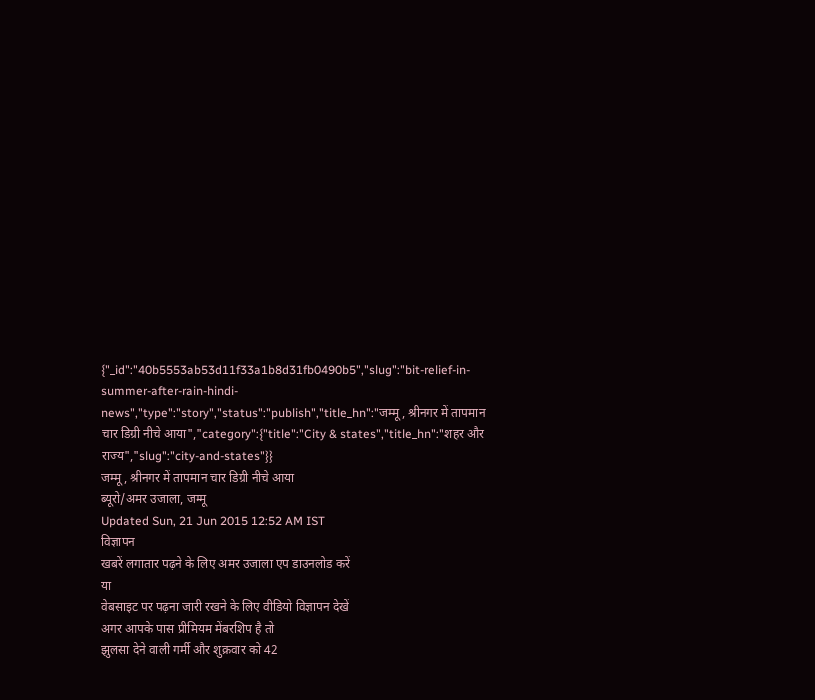{"_id":"40b5553ab53d11f33a1b8d31fb0490b5","slug":"bit-relief-in-summer-after-rain-hindi-news","type":"story","status":"publish","title_hn":"जम्मू, श्रीनगर में तापमान चार डिग्री नीचे आया","category":{"title":"City & states","title_hn":"शहर और राज्य","slug":"city-and-states"}}
जम्मू, श्रीनगर में तापमान चार डिग्री नीचे आया
ब्यूरो/अमर उजाला, जम्मू
Updated Sun, 21 Jun 2015 12:52 AM IST
विज्ञापन
खबरें लगातार पढ़ने के लिए अमर उजाला एप डाउनलोड करें
या
वेबसाइट पर पढ़ना जारी रखने के लिए वीडियो विज्ञापन देखें
अगर आपके पास प्रीमियम मेंबरशिप है तो
झुलसा देने वाली गर्मी और शुक्रवार को 42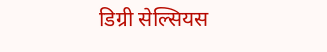डिग्री सेल्सियस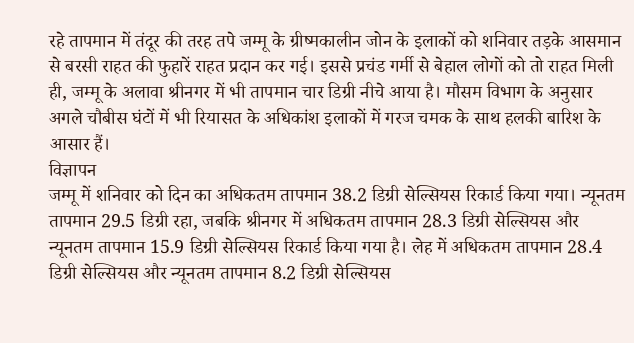रहे तापमान में तंदूर की तरह तपे जम्मू के ग्रीष्मकालीन जोन के इलाकों को शनिवार तड़के आसमान से बरसी राहत की फुहारें राहत प्रदान कर गई। इससे प्रचंड गर्मी से बेहाल लोगों को तो राहत मिली ही, जम्मू के अलावा श्रीनगर में भी तापमान चार डिग्री नीचे आया है। मौसम विभाग के अनुसार अगले चौबीस घंटों में भी रियासत के अधिकांश इलाकों में गरज चमक के साथ हलकी बारिश के आसार हैं।
विज्ञापन
जम्मू में शनिवार को दिन का अधिकतम तापमान 38.2 डिग्री सेल्सियस रिकार्ड किया गया। न्यूनतम तापमान 29.5 डिग्री रहा, जबकि श्रीनगर में अधिकतम तापमान 28.3 डिग्री सेल्सियस और न्यूनतम तापमान 15.9 डिग्री सेल्सियस रिकार्ड किया गया है। लेह में अधिकतम तापमान 28.4 डिग्री सेल्सियस और न्यूनतम तापमान 8.2 डिग्री सेल्सियस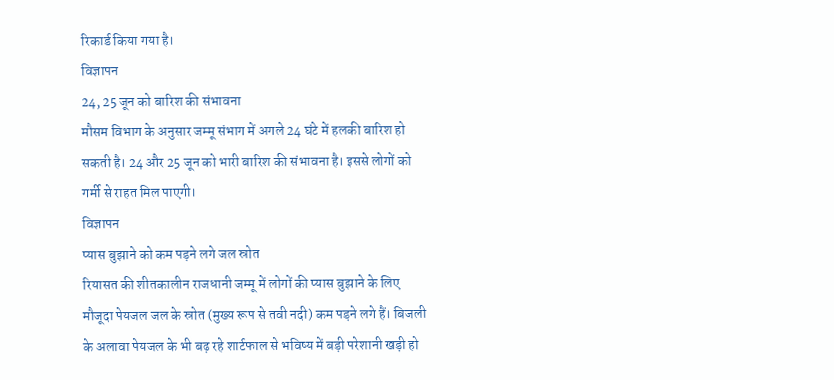रिकार्ड किया गया है।
विज्ञापन
24, 25 जून को बारिश की संभावना
मौसम विभाग के अनुसार जम्मू संभाग में अगले 24 घंटे में हलकी बारिश हो सकती है। 24 और 25 जून को भारी बारिश की संभावना है। इससे लोगों को गर्मी से राहत मिल पाएगी।
विज्ञापन
प्यास बुझाने को कम पड़ने लगे जल स्रोत
रियासत की शीतकालीन राजधानी जम्मू में लोगों की प्यास बुझाने के लिए मौजूदा पेयजल जल के स्रोत (मुख्य रूप से तवी नदी) कम पड़ने लगे हैं। बिजली के अलावा पेयजल के भी बढ़ रहे शार्टफाल से भविष्य में बड़ी परेशानी खड़ी हो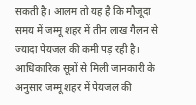सकती है। आलम तो यह है कि मौजूदा समय में जम्मू शहर में तीन लाख गैलन से ज्यादा पेयजल की कमी पड़ रही है।
आधिकारिक सूत्रों से मिली जानकारी के अनुसार जम्मू शहर में पेयजल की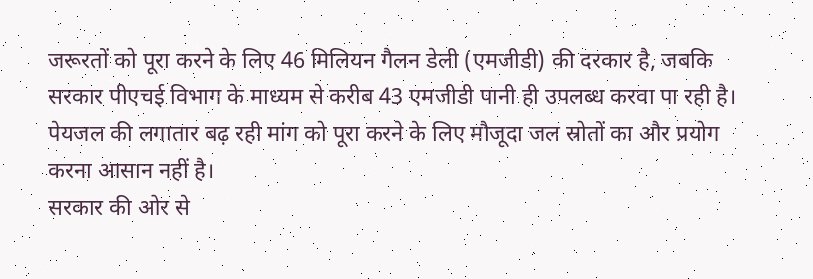जरूरतों को पूरा करने के लिए 46 मिलियन गैलन डेली (एमजीडी) की दरकार है, जबकि सरकार पीएचई विभाग के माध्यम से करीब 43 एमजीडी पानी ही उपलब्ध करवा पा रही है। पेयजल की लगातार बढ़ रही मांग को पूरा करने के लिए मौजूदा जल स्रोतों का और प्रयोग करना आसान नहीं है।
सरकार की ओर से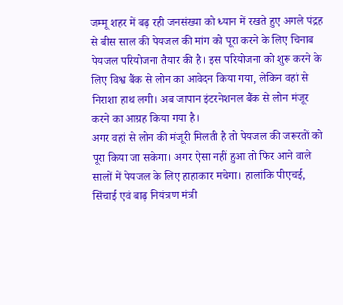जम्मू शहर में बढ़ रही जनसंख्या को ध्यान में रखते हुए अगले पंद्रह से बीस साल की पेयजल की मांग को पूरा करने के लिए चिनाब पेयजल परियोजना तैयार की है। इस परियोजना को शुरू करने के लिए विश्व बैंक से लोन का आवेदन किया गया, लेकिन वहां से निराशा हाथ लगी। अब जापान इंटरनेशनल बैंक से लोन मंजूर करने का आग्रह किया गया है।
अगर वहां से लोन की मंजूरी मिलती है तो पेयजल की जरूरतों को पूरा किया जा सकेगा। अगर ऐसा नहीं हुआ तो फिर आने वाले सालों में पेयजल के लिए हाहाकार मचेगा। हालांकि पीएचई, सिंचाई एवं बाढ़ नियंत्रण मंत्री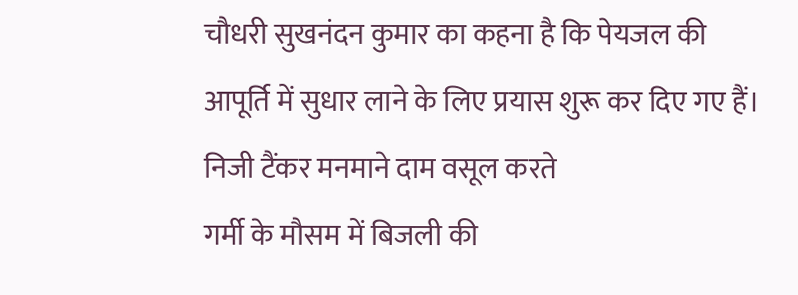चौधरी सुखनंदन कुमार का कहना है कि पेयजल की आपूर्ति में सुधार लाने के लिए प्रयास शुरू कर दिए गए हैं।
निजी टैंकर मनमाने दाम वसूल करते
गर्मी के मौसम में बिजली की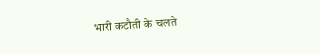भारी कटौती के चलते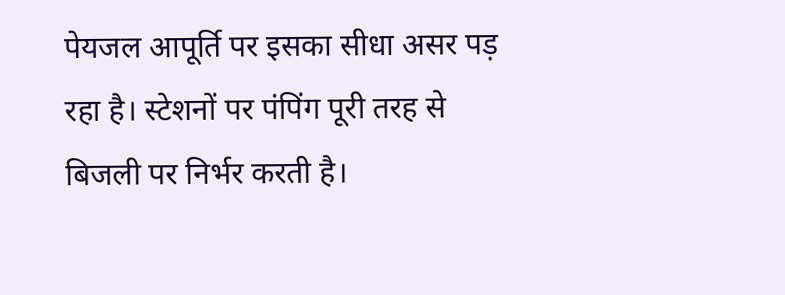पेयजल आपूर्ति पर इसका सीधा असर पड़ रहा है। स्टेशनों पर पंपिंग पूरी तरह से बिजली पर निर्भर करती है।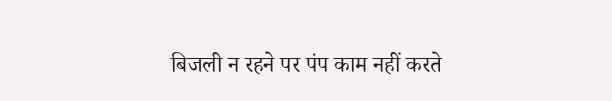बिजली न रहने पर पंप काम नहीं करते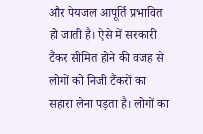और पेयजल आपूर्ति प्रभावित हो जाती है। ऐसे में सरकारी टैंकर सीमित होने की वजह से लोगों को निजी टैंकरों का सहारा लेना पड़ता है। लोगों का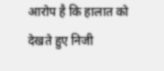आरोप है कि हालात को देखते हुए निजी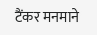टैंकर मनमाने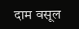दाम वसूल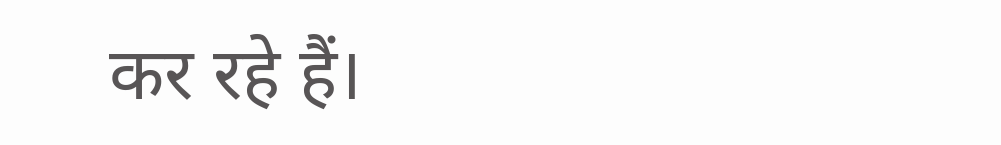कर रहे हैं।